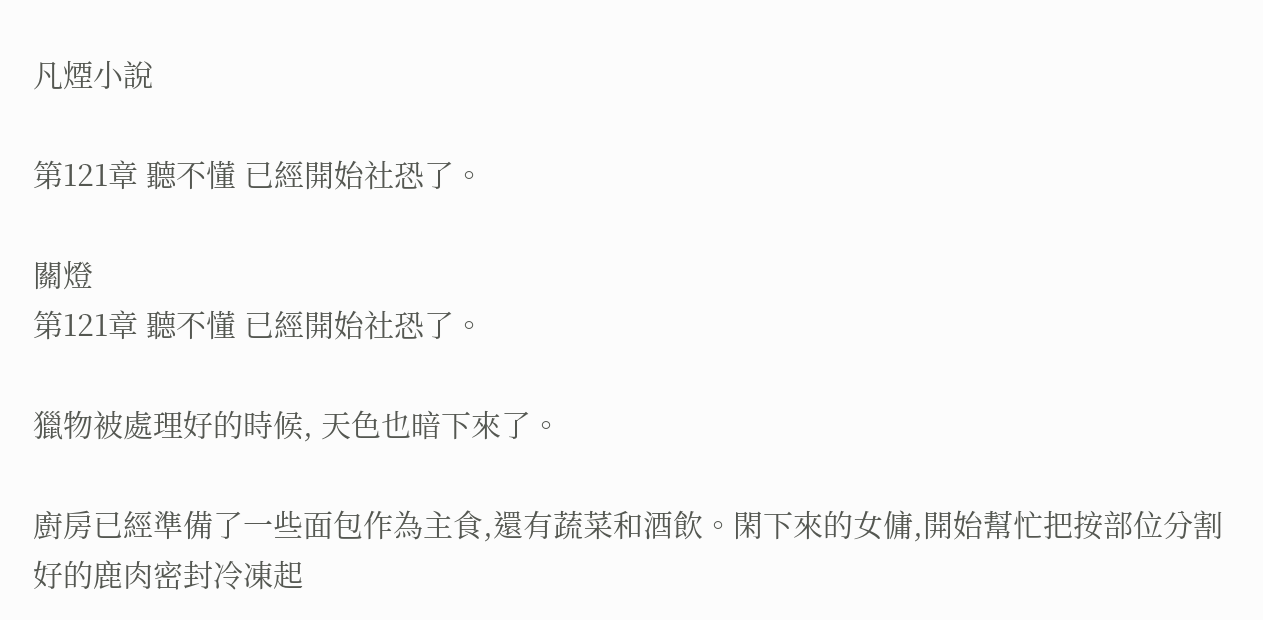凡煙小說

第121章 聽不懂 已經開始社恐了。

關燈
第121章 聽不懂 已經開始社恐了。

獵物被處理好的時候, 天色也暗下來了。

廚房已經準備了一些面包作為主食,還有蔬菜和酒飲。閑下來的女傭,開始幫忙把按部位分割好的鹿肉密封冷凍起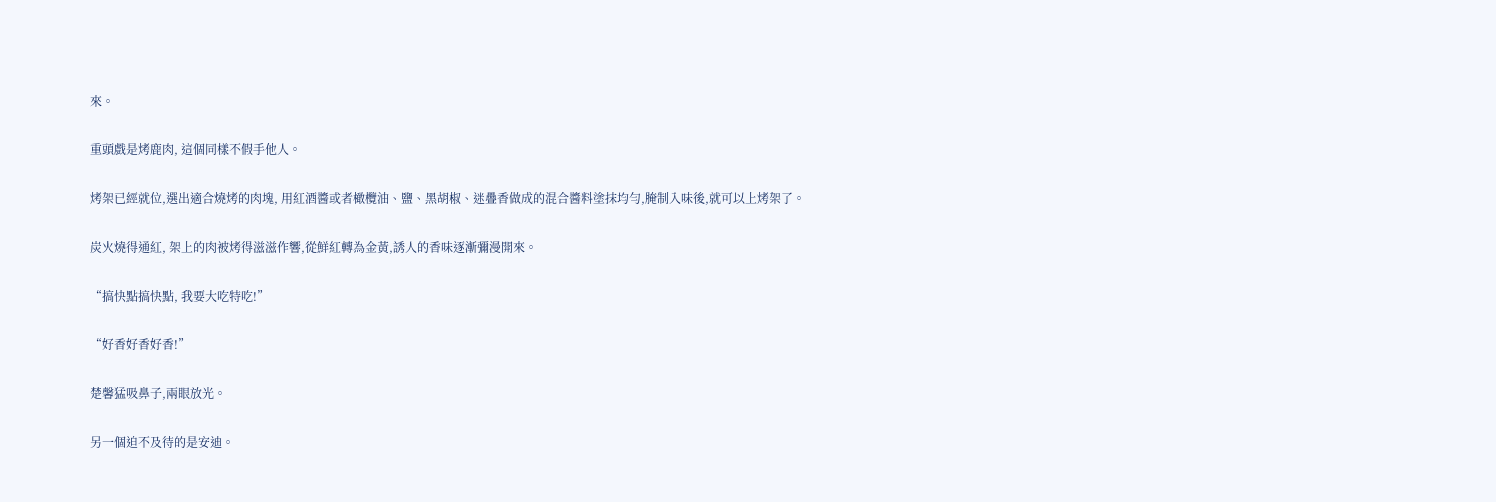來。

重頭戲是烤鹿肉, 這個同樣不假手他人。

烤架已經就位,選出適合燒烤的肉塊, 用紅酒醬或者橄欖油、鹽、黑胡椒、迷疊香做成的混合醬料塗抹均勻,腌制入味後,就可以上烤架了。

炭火燒得通紅, 架上的肉被烤得滋滋作響,從鮮紅轉為金黃,誘人的香味逐漸彌漫開來。

“搞快點搞快點, 我要大吃特吃!”

“好香好香好香!”

楚馨猛吸鼻子,兩眼放光。

另一個迫不及待的是安迪。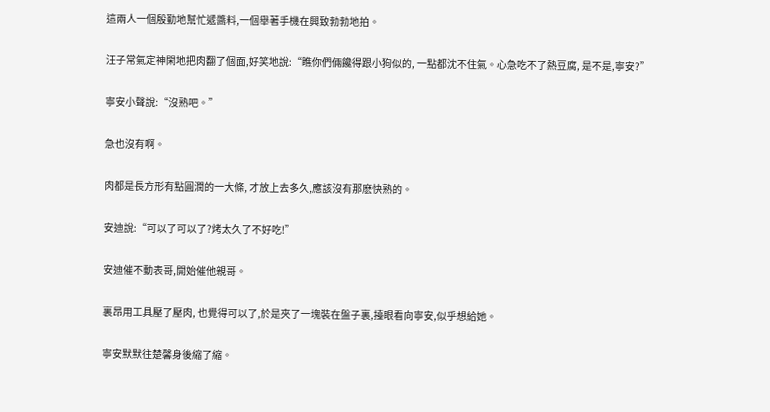這兩人一個殷勤地幫忙遞醬料,一個舉著手機在興致勃勃地拍。

汪子常氣定神閑地把肉翻了個面,好笑地說:“瞧你們倆饞得跟小狗似的, 一點都沈不住氣。心急吃不了熱豆腐, 是不是,寧安?”

寧安小聲說:“沒熟吧。”

急也沒有啊。

肉都是長方形有點圓潤的一大條, 才放上去多久,應該沒有那麽快熟的。

安迪說:“可以了可以了?烤太久了不好吃!”

安迪催不動表哥,開始催他親哥。

裏昂用工具壓了壓肉, 也覺得可以了,於是夾了一塊裝在盤子裏,擡眼看向寧安,似乎想給她。

寧安默默往楚馨身後縮了縮。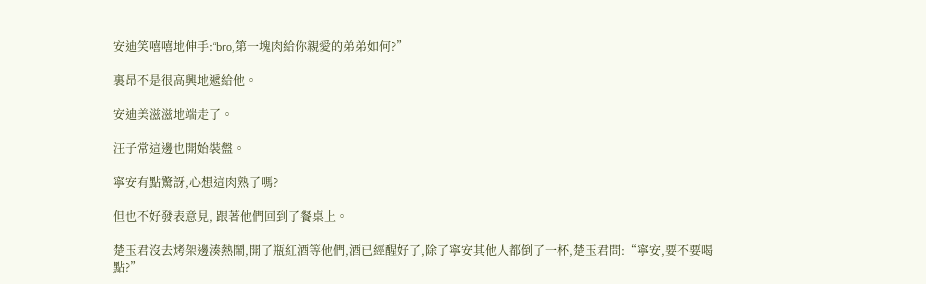安迪笑嘻嘻地伸手:“bro,第一塊肉給你親愛的弟弟如何?”

裏昂不是很高興地遞給他。

安迪美滋滋地端走了。

汪子常這邊也開始裝盤。

寧安有點驚訝,心想這肉熟了嗎?

但也不好發表意見, 跟著他們回到了餐桌上。

楚玉君沒去烤架邊湊熱鬧,開了瓶紅酒等他們,酒已經醒好了,除了寧安其他人都倒了一杯,楚玉君問:“寧安,要不要喝點?”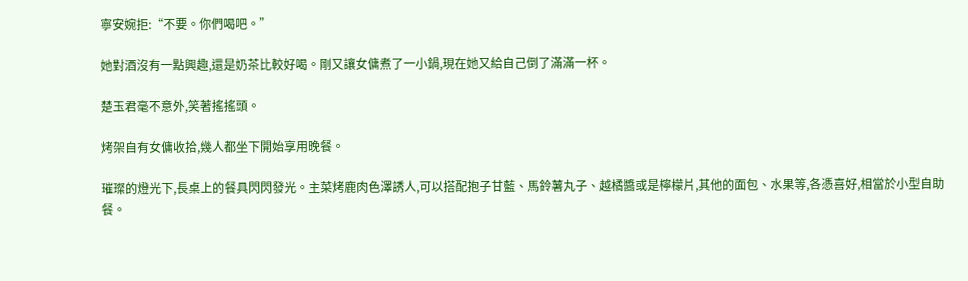寧安婉拒:“不要。你們喝吧。”

她對酒沒有一點興趣,還是奶茶比較好喝。剛又讓女傭煮了一小鍋,現在她又給自己倒了滿滿一杯。

楚玉君毫不意外,笑著搖搖頭。

烤架自有女傭收拾,幾人都坐下開始享用晚餐。

璀璨的燈光下,長桌上的餐具閃閃發光。主菜烤鹿肉色澤誘人,可以搭配抱子甘藍、馬鈴薯丸子、越橘醬或是檸檬片,其他的面包、水果等,各憑喜好,相當於小型自助餐。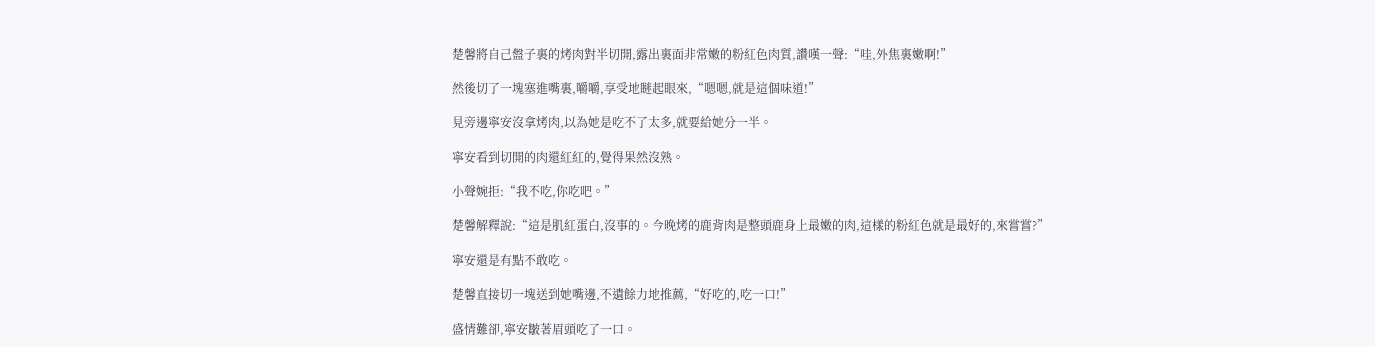楚馨將自己盤子裏的烤肉對半切開,露出裏面非常嫩的粉紅色肉質,讚嘆一聲:“哇,外焦裏嫩啊!”

然後切了一塊塞進嘴裏,嚼嚼,享受地瞇起眼來,“嗯嗯,就是這個味道!”

見旁邊寧安沒拿烤肉,以為她是吃不了太多,就要給她分一半。

寧安看到切開的肉還紅紅的,覺得果然沒熟。

小聲婉拒:“我不吃,你吃吧。”

楚馨解釋說:“這是肌紅蛋白,沒事的。今晚烤的鹿背肉是整頭鹿身上最嫩的肉,這樣的粉紅色就是最好的,來嘗嘗?”

寧安還是有點不敢吃。

楚馨直接切一塊送到她嘴邊,不遺餘力地推薦,“好吃的,吃一口!”

盛情難卻,寧安皺著眉頭吃了一口。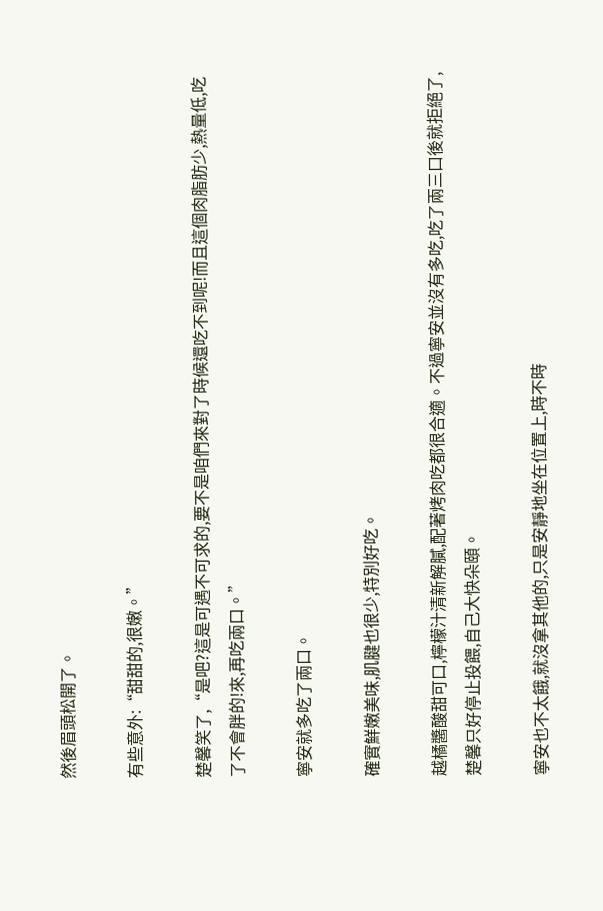然後眉頭松開了。

有些意外:“甜甜的,很嫩。”

楚馨笑了,“是吧?這是可遇不可求的,要不是咱們來對了時候還吃不到呢!而且這個肉脂肪少,熱量低,吃了不會胖的!來,再吃兩口。”

寧安就多吃了兩口。

確實鮮嫩美味,肌腱也很少,特別好吃。

越橘醬酸甜可口,檸檬汁清新解膩,配著烤肉吃都很合適。不過寧安並沒有多吃,吃了兩三口後就拒絕了,楚馨只好停止投餵,自己大快朵頤。

寧安也不太餓,就沒拿其他的,只是安靜地坐在位置上,時不時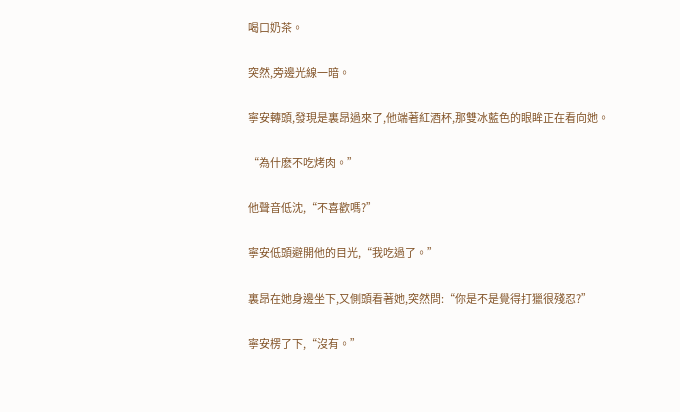喝口奶茶。

突然,旁邊光線一暗。

寧安轉頭,發現是裏昂過來了,他端著紅酒杯,那雙冰藍色的眼眸正在看向她。

“為什麽不吃烤肉。”

他聲音低沈,“不喜歡嗎?”

寧安低頭避開他的目光,“我吃過了。”

裏昂在她身邊坐下,又側頭看著她,突然問:“你是不是覺得打獵很殘忍?”

寧安楞了下,“沒有。”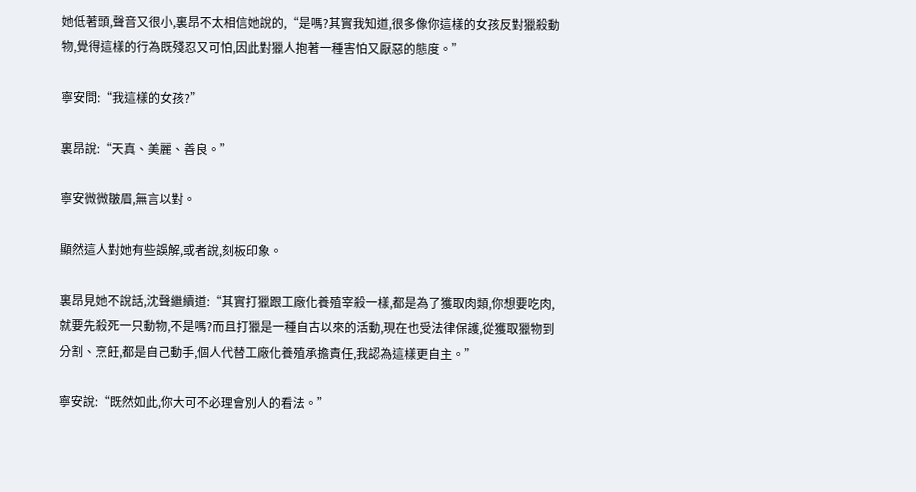她低著頭,聲音又很小,裏昂不太相信她說的,“是嗎?其實我知道,很多像你這樣的女孩反對獵殺動物,覺得這樣的行為既殘忍又可怕,因此對獵人抱著一種害怕又厭惡的態度。”

寧安問:“我這樣的女孩?”

裏昂說:“天真、美麗、善良。”

寧安微微皺眉,無言以對。

顯然這人對她有些誤解,或者說,刻板印象。

裏昂見她不說話,沈聲繼續道:“其實打獵跟工廠化養殖宰殺一樣,都是為了獲取肉類,你想要吃肉,就要先殺死一只動物,不是嗎?而且打獵是一種自古以來的活動,現在也受法律保護,從獲取獵物到分割、烹飪,都是自己動手,個人代替工廠化養殖承擔責任,我認為這樣更自主。”

寧安說:“既然如此,你大可不必理會別人的看法。”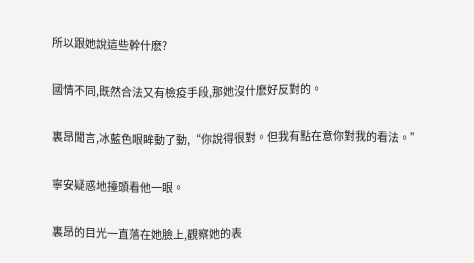所以跟她說這些幹什麽?

國情不同,既然合法又有檢疫手段,那她沒什麽好反對的。

裏昂聞言,冰藍色眼眸動了動,“你說得很對。但我有點在意你對我的看法。”

寧安疑惑地擡頭看他一眼。

裏昂的目光一直落在她臉上,觀察她的表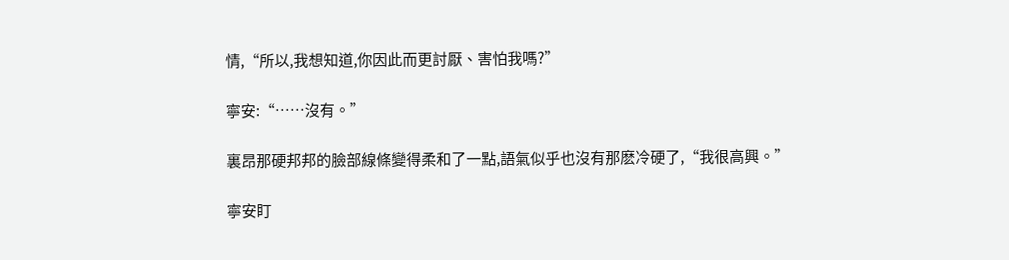情,“所以,我想知道,你因此而更討厭、害怕我嗎?”

寧安:“……沒有。”

裏昂那硬邦邦的臉部線條變得柔和了一點,語氣似乎也沒有那麽冷硬了,“我很高興。”

寧安盯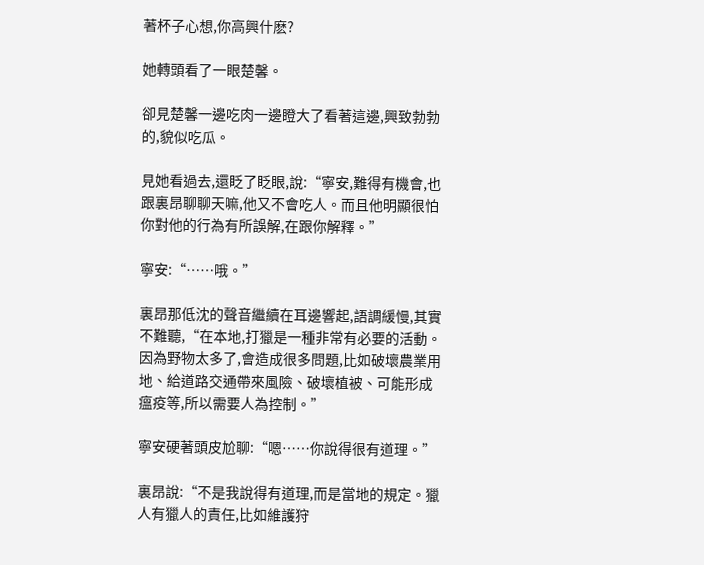著杯子心想,你高興什麽?

她轉頭看了一眼楚馨。

卻見楚馨一邊吃肉一邊瞪大了看著這邊,興致勃勃的,貌似吃瓜。

見她看過去,還眨了眨眼,說:“寧安,難得有機會,也跟裏昂聊聊天嘛,他又不會吃人。而且他明顯很怕你對他的行為有所誤解,在跟你解釋。”

寧安:“……哦。”

裏昂那低沈的聲音繼續在耳邊響起,語調緩慢,其實不難聽,“在本地,打獵是一種非常有必要的活動。因為野物太多了,會造成很多問題,比如破壞農業用地、給道路交通帶來風險、破壞植被、可能形成瘟疫等,所以需要人為控制。”

寧安硬著頭皮尬聊:“嗯……你說得很有道理。”

裏昂說:“不是我說得有道理,而是當地的規定。獵人有獵人的責任,比如維護狩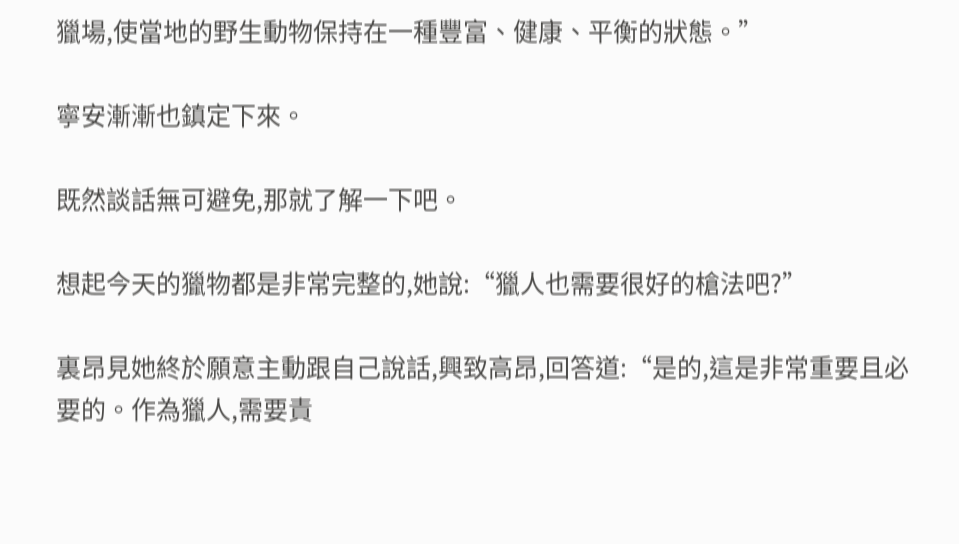獵場,使當地的野生動物保持在一種豐富、健康、平衡的狀態。”

寧安漸漸也鎮定下來。

既然談話無可避免,那就了解一下吧。

想起今天的獵物都是非常完整的,她說:“獵人也需要很好的槍法吧?”

裏昂見她終於願意主動跟自己說話,興致高昂,回答道:“是的,這是非常重要且必要的。作為獵人,需要責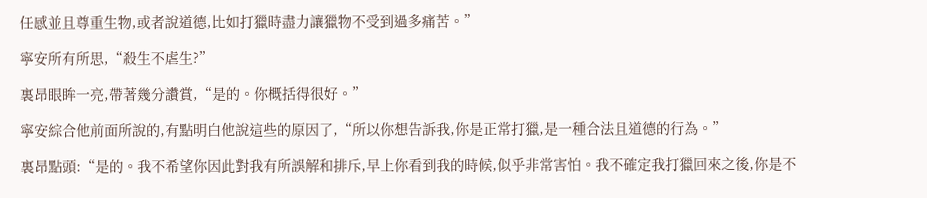任感並且尊重生物,或者說道德,比如打獵時盡力讓獵物不受到過多痛苦。”

寧安所有所思,“殺生不虐生?”

裏昂眼眸一亮,帶著幾分讚賞,“是的。你概括得很好。”

寧安綜合他前面所說的,有點明白他說這些的原因了,“所以你想告訴我,你是正常打獵,是一種合法且道德的行為。”

裏昂點頭:“是的。我不希望你因此對我有所誤解和排斥,早上你看到我的時候,似乎非常害怕。我不確定我打獵回來之後,你是不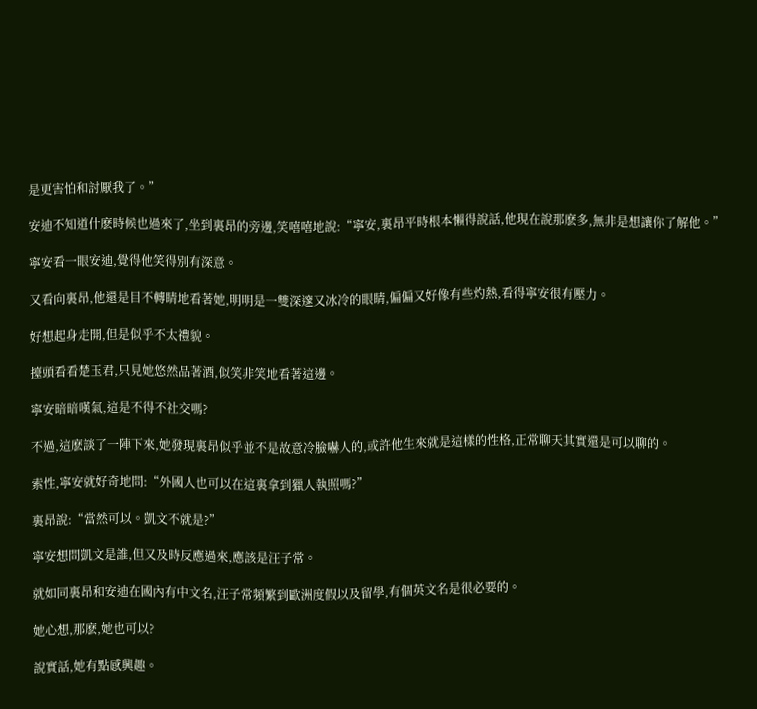是更害怕和討厭我了。”

安迪不知道什麽時候也過來了,坐到裏昂的旁邊,笑嘻嘻地說:“寧安,裏昂平時根本懶得說話,他現在說那麽多,無非是想讓你了解他。”

寧安看一眼安迪,覺得他笑得別有深意。

又看向裏昂,他還是目不轉睛地看著她,明明是一雙深邃又冰冷的眼睛,偏偏又好像有些灼熱,看得寧安很有壓力。

好想起身走開,但是似乎不太禮貌。

擡頭看看楚玉君,只見她悠然品著酒,似笑非笑地看著這邊。

寧安暗暗嘆氣,這是不得不社交嗎?

不過,這麽談了一陣下來,她發現裏昂似乎並不是故意冷臉嚇人的,或許他生來就是這樣的性格,正常聊天其實還是可以聊的。

索性,寧安就好奇地問:“外國人也可以在這裏拿到獵人執照嗎?”

裏昂說:“當然可以。凱文不就是?”

寧安想問凱文是誰,但又及時反應過來,應該是汪子常。

就如同裏昂和安迪在國內有中文名,汪子常頻繁到歐洲度假以及留學,有個英文名是很必要的。

她心想,那麽,她也可以?

說實話,她有點感興趣。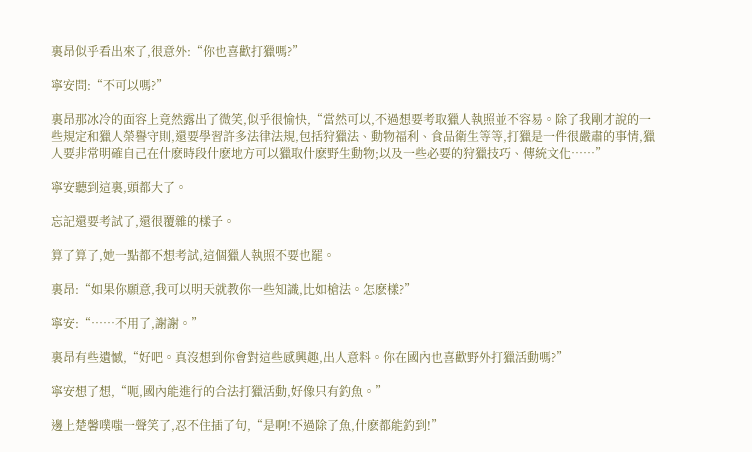裏昂似乎看出來了,很意外:“你也喜歡打獵嗎?”

寧安問:“不可以嗎?”

裏昂那冰冷的面容上竟然露出了微笑,似乎很愉快,“當然可以,不過想要考取獵人執照並不容易。除了我剛才說的一些規定和獵人榮譽守則,還要學習許多法律法規,包括狩獵法、動物福利、食品衛生等等,打獵是一件很嚴肅的事情,獵人要非常明確自己在什麽時段什麽地方可以獵取什麽野生動物;以及一些必要的狩獵技巧、傳統文化……”

寧安聽到這裏,頭都大了。

忘記還要考試了,還很覆雜的樣子。

算了算了,她一點都不想考試,這個獵人執照不要也罷。

裏昂:“如果你願意,我可以明天就教你一些知識,比如槍法。怎麽樣?”

寧安:“……不用了,謝謝。”

裏昂有些遺憾,“好吧。真沒想到你會對這些感興趣,出人意料。你在國內也喜歡野外打獵活動嗎?”

寧安想了想,“呃,國內能進行的合法打獵活動,好像只有釣魚。”

邊上楚馨噗嗤一聲笑了,忍不住插了句,“是啊!不過除了魚,什麽都能釣到!”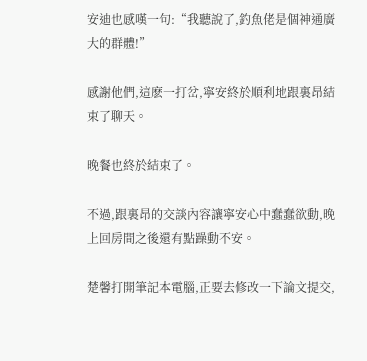安迪也感嘆一句:“我聽說了,釣魚佬是個神通廣大的群體!”

感謝他們,這麽一打岔,寧安終於順利地跟裏昂結束了聊天。

晚餐也終於結束了。

不過,跟裏昂的交談內容讓寧安心中蠢蠢欲動,晚上回房間之後還有點躁動不安。

楚馨打開筆記本電腦,正要去修改一下論文提交,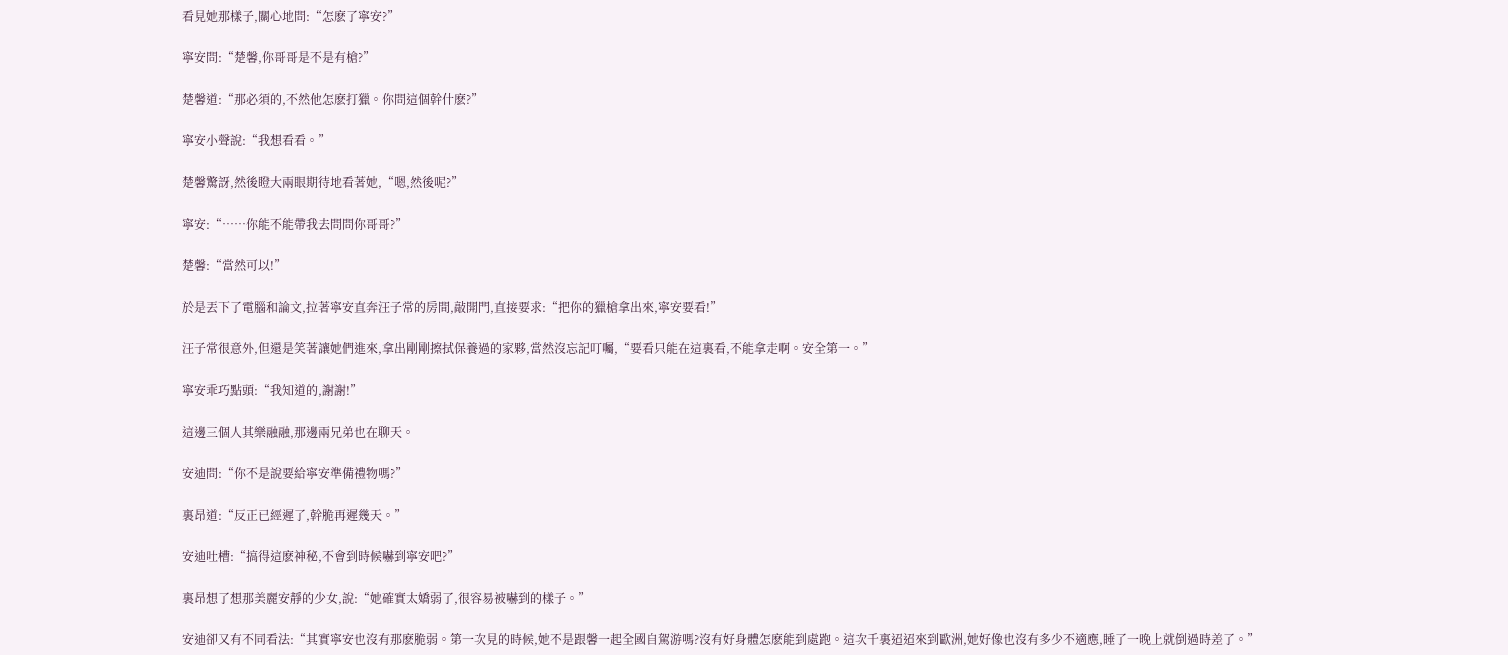看見她那樣子,關心地問:“怎麽了寧安?”

寧安問:“楚馨,你哥哥是不是有槍?”

楚馨道:“那必須的,不然他怎麽打獵。你問這個幹什麽?”

寧安小聲說:“我想看看。”

楚馨驚訝,然後瞪大兩眼期待地看著她,“嗯,然後呢?”

寧安:“……你能不能帶我去問問你哥哥?”

楚馨:“當然可以!”

於是丟下了電腦和論文,拉著寧安直奔汪子常的房間,敲開門,直接要求:“把你的獵槍拿出來,寧安要看!”

汪子常很意外,但還是笑著讓她們進來,拿出剛剛擦拭保養過的家夥,當然沒忘記叮囑,“要看只能在這裏看,不能拿走啊。安全第一。”

寧安乖巧點頭:“我知道的,謝謝!”

這邊三個人其樂融融,那邊兩兄弟也在聊天。

安迪問:“你不是說要給寧安準備禮物嗎?”

裏昂道:“反正已經遲了,幹脆再遲幾天。”

安迪吐槽:“搞得這麽神秘,不會到時候嚇到寧安吧?”

裏昂想了想那美麗安靜的少女,說:“她確實太嬌弱了,很容易被嚇到的樣子。”

安迪卻又有不同看法:“其實寧安也沒有那麽脆弱。第一次見的時候,她不是跟馨一起全國自駕游嗎?沒有好身體怎麽能到處跑。這次千裏迢迢來到歐洲,她好像也沒有多少不適應,睡了一晚上就倒過時差了。”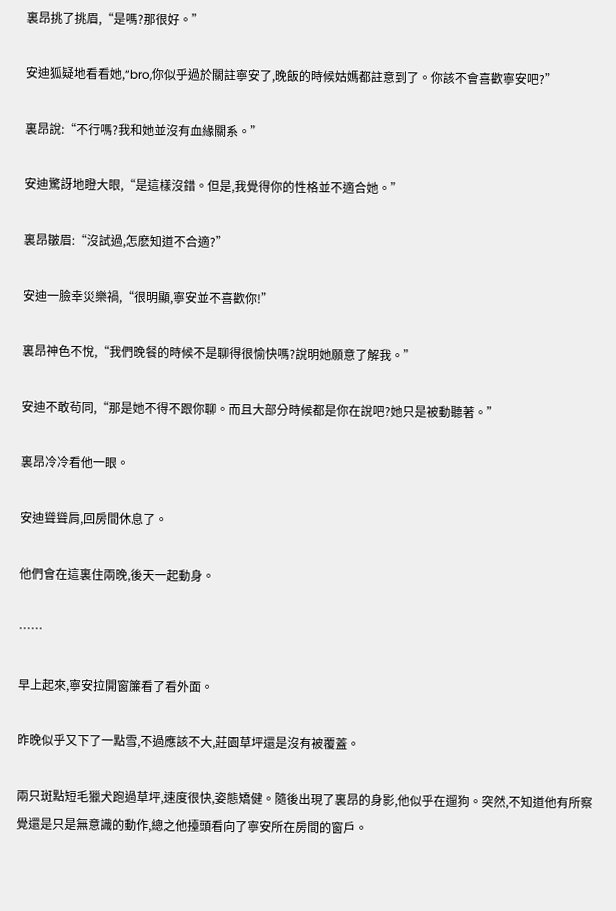裏昂挑了挑眉,“是嗎?那很好。”

安迪狐疑地看看她,“bro,你似乎過於關註寧安了,晚飯的時候姑媽都註意到了。你該不會喜歡寧安吧?”

裏昂說:“不行嗎?我和她並沒有血緣關系。”

安迪驚訝地瞪大眼,“是這樣沒錯。但是,我覺得你的性格並不適合她。”

裏昂皺眉:“沒試過,怎麽知道不合適?”

安迪一臉幸災樂禍,“很明顯,寧安並不喜歡你!”

裏昂神色不悅,“我們晚餐的時候不是聊得很愉快嗎?說明她願意了解我。”

安迪不敢茍同,“那是她不得不跟你聊。而且大部分時候都是你在說吧?她只是被動聽著。”

裏昂冷冷看他一眼。

安迪聳聳肩,回房間休息了。

他們會在這裏住兩晚,後天一起動身。

……

早上起來,寧安拉開窗簾看了看外面。

昨晚似乎又下了一點雪,不過應該不大,莊園草坪還是沒有被覆蓋。

兩只斑點短毛獵犬跑過草坪,速度很快,姿態矯健。隨後出現了裏昂的身影,他似乎在遛狗。突然,不知道他有所察覺還是只是無意識的動作,總之他擡頭看向了寧安所在房間的窗戶。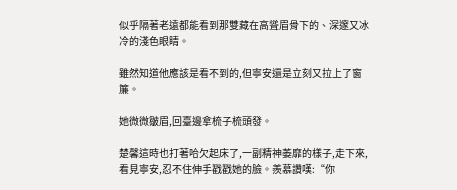似乎隔著老遠都能看到那雙藏在高聳眉骨下的、深邃又冰冷的淺色眼睛。

雖然知道他應該是看不到的,但寧安還是立刻又拉上了窗簾。

她微微皺眉,回臺邊拿梳子梳頭發。

楚馨這時也打著哈欠起床了,一副精神萎靡的樣子,走下來,看見寧安,忍不住伸手戳戳她的臉。羨慕讚嘆:“你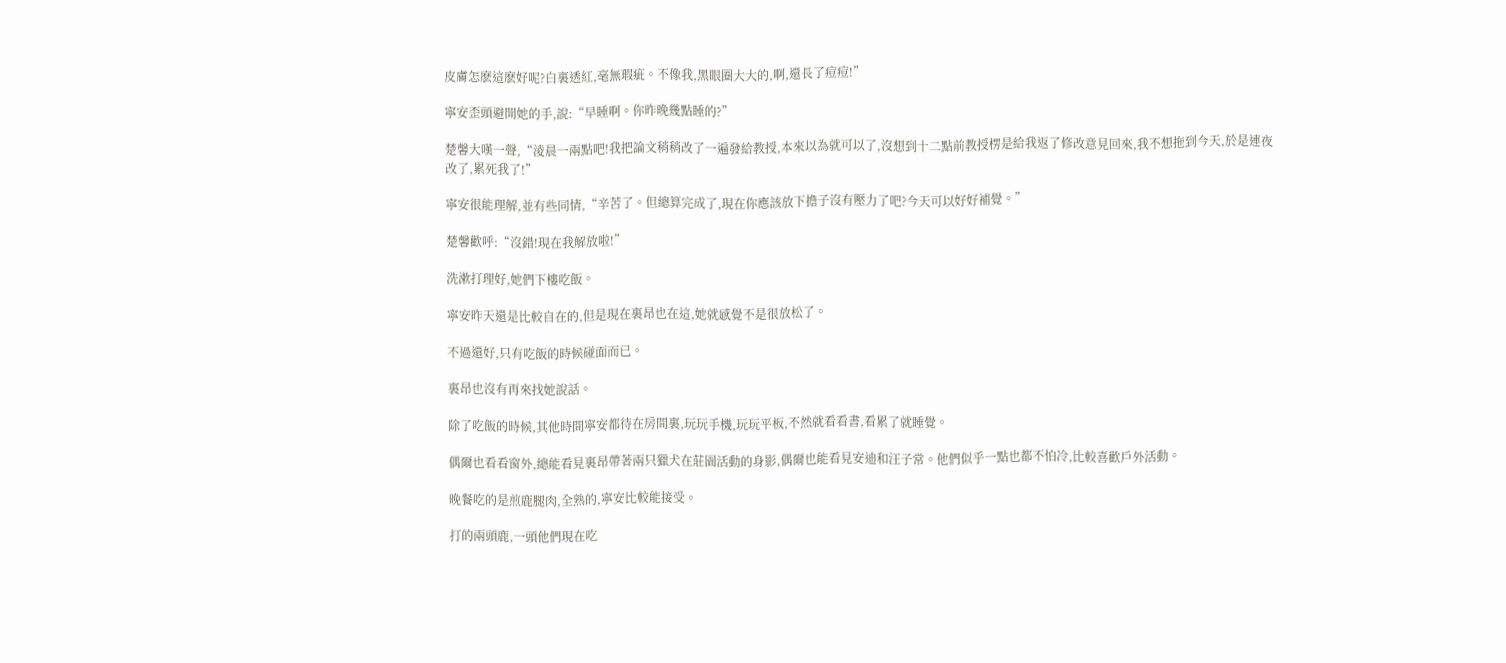皮膚怎麽這麽好呢?白裏透紅,毫無瑕疵。不像我,黑眼圈大大的,啊,還長了痘痘!”

寧安歪頭避開她的手,說:“早睡啊。你昨晚幾點睡的?”

楚馨大嘆一聲,“淩晨一兩點吧!我把論文稍稍改了一遍發給教授,本來以為就可以了,沒想到十二點前教授楞是給我返了修改意見回來,我不想拖到今天,於是連夜改了,累死我了!”

寧安很能理解,並有些同情,“辛苦了。但總算完成了,現在你應該放下擔子沒有壓力了吧?今天可以好好補覺。”

楚馨歡呼:“沒錯!現在我解放啦!”

洗漱打理好,她們下樓吃飯。

寧安昨天還是比較自在的,但是現在裏昂也在這,她就感覺不是很放松了。

不過還好,只有吃飯的時候碰面而已。

裏昂也沒有再來找她說話。

除了吃飯的時候,其他時間寧安都待在房間裏,玩玩手機,玩玩平板,不然就看看書,看累了就睡覺。

偶爾也看看窗外,總能看見裏昂帶著兩只獵犬在莊園活動的身影,偶爾也能看見安迪和汪子常。他們似乎一點也都不怕冷,比較喜歡戶外活動。

晚餐吃的是煎鹿腿肉,全熟的,寧安比較能接受。

打的兩頭鹿,一頭他們現在吃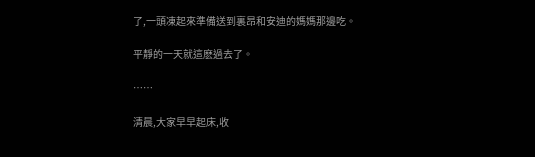了,一頭凍起來準備送到裏昂和安迪的媽媽那邊吃。

平靜的一天就這麽過去了。

……

清晨,大家早早起床,收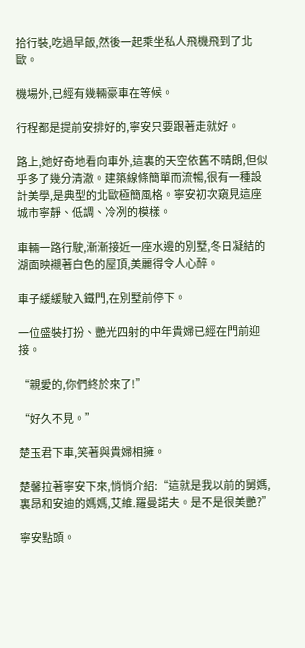拾行裝,吃過早飯,然後一起乘坐私人飛機飛到了北歐。

機場外,已經有幾輛豪車在等候。

行程都是提前安排好的,寧安只要跟著走就好。

路上,她好奇地看向車外,這裏的天空依舊不晴朗,但似乎多了幾分清澈。建築線條簡單而流暢,很有一種設計美學,是典型的北歐極簡風格。寧安初次窺見這座城市寧靜、低調、冷冽的模樣。

車輛一路行駛,漸漸接近一座水邊的別墅,冬日凝結的湖面映襯著白色的屋頂,美麗得令人心醉。

車子緩緩駛入鐵門,在別墅前停下。

一位盛裝打扮、艷光四射的中年貴婦已經在門前迎接。

“親愛的,你們終於來了!”

“好久不見。”

楚玉君下車,笑著與貴婦相擁。

楚馨拉著寧安下來,悄悄介紹:“這就是我以前的舅媽,裏昂和安迪的媽媽,艾維.羅曼諾夫。是不是很美艷?”

寧安點頭。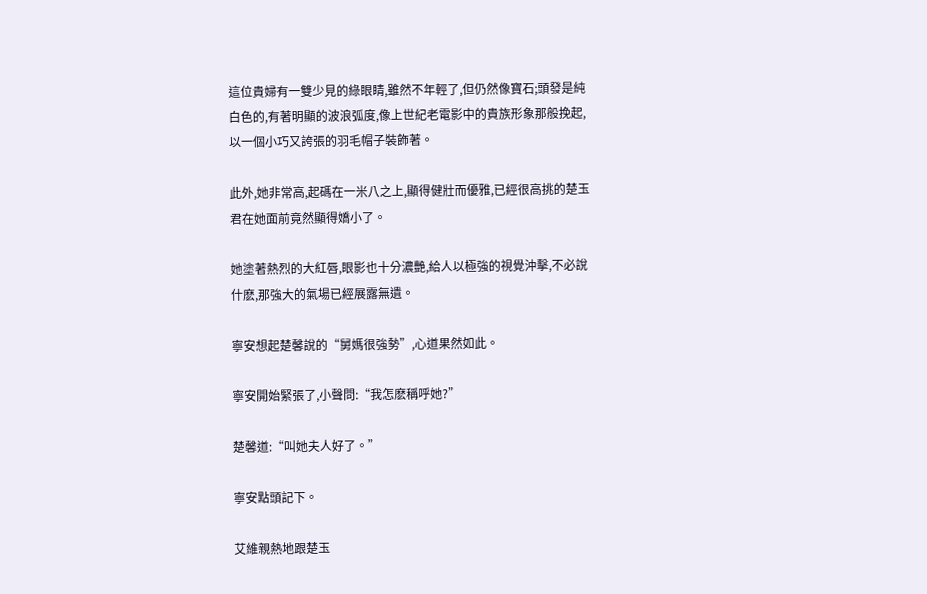這位貴婦有一雙少見的綠眼睛,雖然不年輕了,但仍然像寶石;頭發是純白色的,有著明顯的波浪弧度,像上世紀老電影中的貴族形象那般挽起,以一個小巧又誇張的羽毛帽子裝飾著。

此外,她非常高,起碼在一米八之上,顯得健壯而優雅,已經很高挑的楚玉君在她面前竟然顯得嬌小了。

她塗著熱烈的大紅唇,眼影也十分濃艷,給人以極強的視覺沖擊,不必說什麽,那強大的氣場已經展露無遺。

寧安想起楚馨說的“舅媽很強勢”,心道果然如此。

寧安開始緊張了,小聲問:“我怎麽稱呼她?”

楚馨道:“叫她夫人好了。”

寧安點頭記下。

艾維親熱地跟楚玉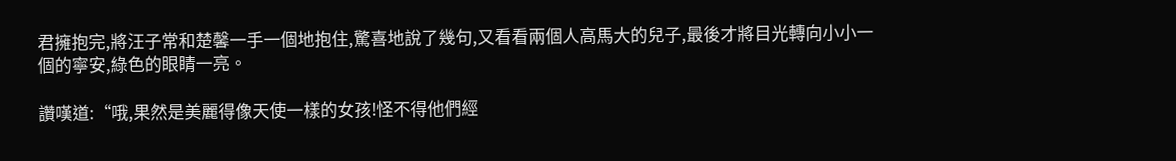君擁抱完,將汪子常和楚馨一手一個地抱住,驚喜地說了幾句,又看看兩個人高馬大的兒子,最後才將目光轉向小小一個的寧安,綠色的眼睛一亮。

讚嘆道:“哦,果然是美麗得像天使一樣的女孩!怪不得他們經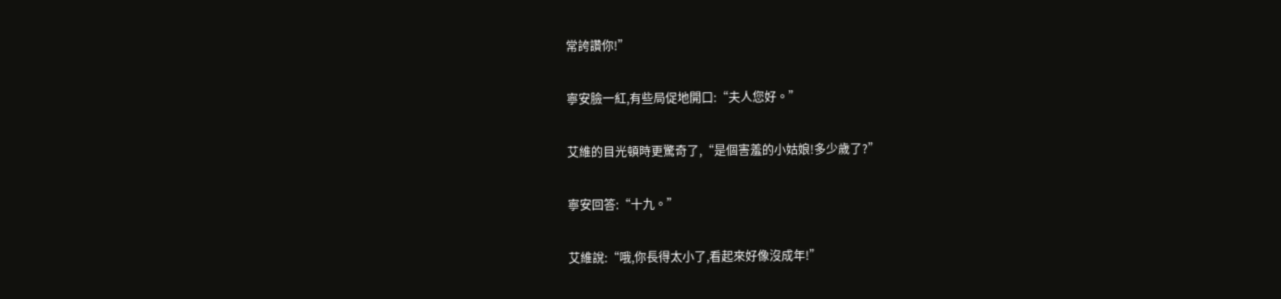常誇讚你!”

寧安臉一紅,有些局促地開口:“夫人您好。”

艾維的目光頓時更驚奇了,“是個害羞的小姑娘!多少歲了?”

寧安回答:“十九。”

艾維說:“哦,你長得太小了,看起來好像沒成年!”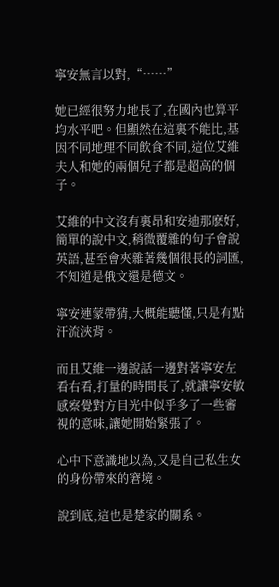寧安無言以對,“……”

她已經很努力地長了,在國內也算平均水平吧。但顯然在這裏不能比,基因不同地理不同飲食不同,這位艾維夫人和她的兩個兒子都是超高的個子。

艾維的中文沒有裏昂和安迪那麽好,簡單的說中文,稍微覆雜的句子會說英語,甚至會夾雜著幾個很長的詞匯,不知道是俄文還是德文。

寧安連蒙帶猜,大概能聽懂,只是有點汗流浹背。

而且艾維一邊說話一邊對著寧安左看右看,打量的時間長了,就讓寧安敏感察覺對方目光中似乎多了一些審視的意味,讓她開始緊張了。

心中下意識地以為,又是自己私生女的身份帶來的窘境。

說到底,這也是楚家的關系。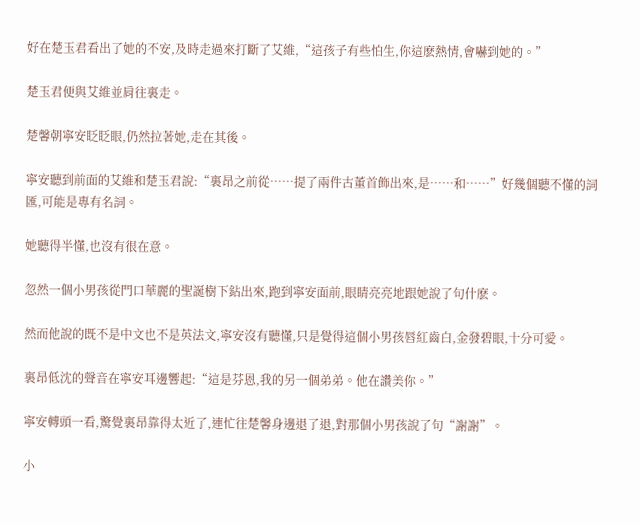好在楚玉君看出了她的不安,及時走過來打斷了艾維,“這孩子有些怕生,你這麽熱情,會嚇到她的。”

楚玉君便與艾維並肩往裏走。

楚馨朝寧安眨眨眼,仍然拉著她,走在其後。

寧安聽到前面的艾維和楚玉君說:“裏昂之前從……提了兩件古董首飾出來,是……和……”好幾個聽不懂的詞匯,可能是專有名詞。

她聽得半懂,也沒有很在意。

忽然一個小男孩從門口華麗的聖誕樹下鉆出來,跑到寧安面前,眼睛亮亮地跟她說了句什麽。

然而他說的既不是中文也不是英法文,寧安沒有聽懂,只是覺得這個小男孩唇紅齒白,金發碧眼,十分可愛。

裏昂低沈的聲音在寧安耳邊響起:“這是芬恩,我的另一個弟弟。他在讚美你。”

寧安轉頭一看,驚覺裏昂靠得太近了,連忙往楚馨身邊退了退,對那個小男孩說了句“謝謝”。

小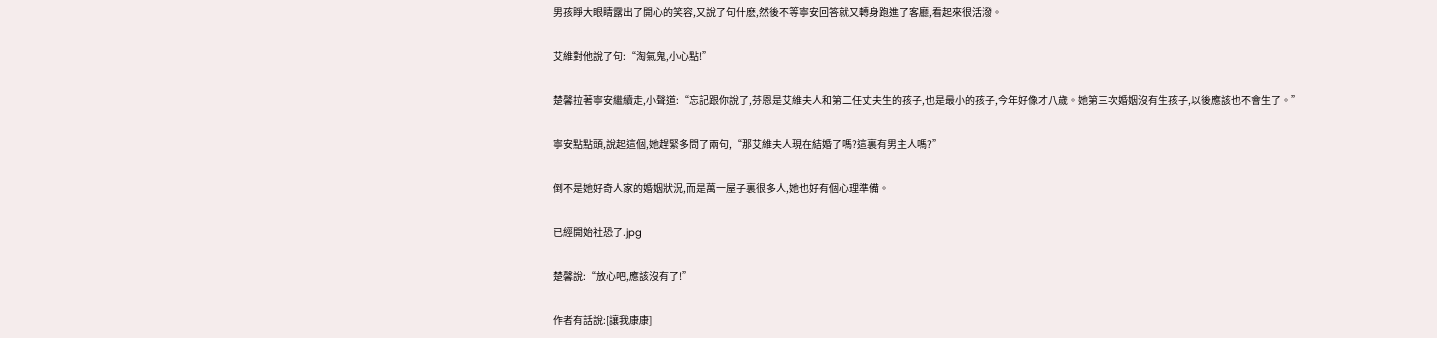男孩睜大眼睛露出了開心的笑容,又說了句什麽,然後不等寧安回答就又轉身跑進了客廳,看起來很活潑。

艾維對他說了句:“淘氣鬼,小心點!”

楚馨拉著寧安繼續走,小聲道:“忘記跟你說了,芬恩是艾維夫人和第二任丈夫生的孩子,也是最小的孩子,今年好像才八歲。她第三次婚姻沒有生孩子,以後應該也不會生了。”

寧安點點頭,說起這個,她趕緊多問了兩句,“那艾維夫人現在結婚了嗎?這裏有男主人嗎?”

倒不是她好奇人家的婚姻狀況,而是萬一屋子裏很多人,她也好有個心理準備。

已經開始社恐了.jpg

楚馨說:“放心吧,應該沒有了!”

作者有話說:[讓我康康]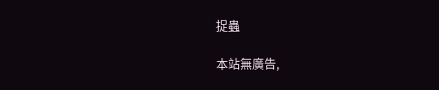捉蟲

本站無廣告,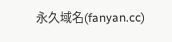永久域名(fanyan.cc)